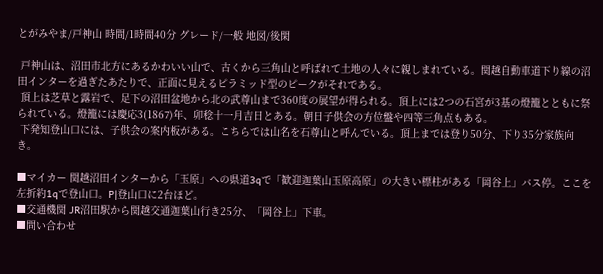とがみやま/戸神山 時間/1時間40分 グレード/一般 地図/後閑

 戸神山は、沼田市北方にあるかわいい山で、古くから三角山と呼ばれて土地の人々に親しまれている。関越自動車道下り線の沼田インターを過ぎたあたりで、正面に見えるピラミッド型のピークがそれである。
 頂上は芝草と露岩で、足下の沼田盆地から北の武尊山まで360度の展望が得られる。頂上には2つの石宮が3基の燈籠とともに祭られている。燈籠には慶応3(1867)年、卯稔十一月吉日とある。朝日子供会の方位盤や四等三角点もある。
 下発知登山口には、子供会の案内板がある。こちらでは山名を石尊山と呼んでいる。頂上までは登り50分、下り35分家族向き。

■マイカー 関越沼田インターから「玉原」への県道3qで「歓迎迦葉山玉原高原」の大きい標柱がある「岡谷上」バス停。ここを左折約1qで登山口。P|登山口に2台ほど。
■交通機関 JR沼田駅から関越交通迦葉山行き25分、「岡谷上」下車。
■問い合わせ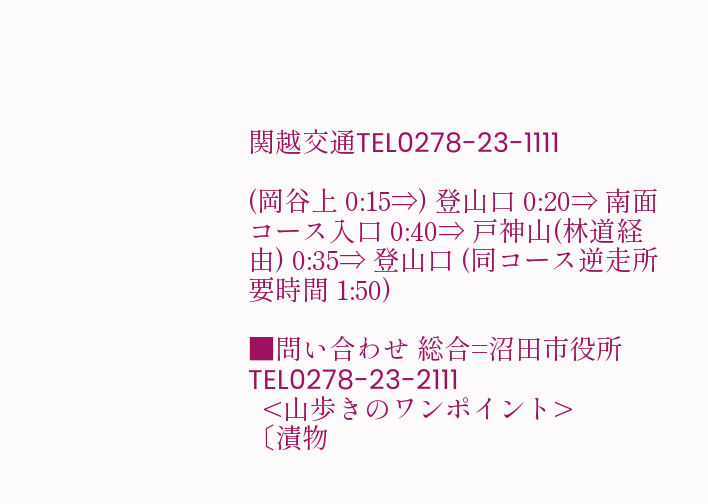関越交通TEL0278-23-1111

(岡谷上 0:15⇒) 登山口 0:20⇒ 南面コース入口 0:40⇒ 戸神山(林道経由) 0:35⇒ 登山口 (同コース逆走所要時間 1:50)

■問い合わせ 総合=沼田市役所TEL0278-23-2111
  <山歩きのワンポイント>
〔漬物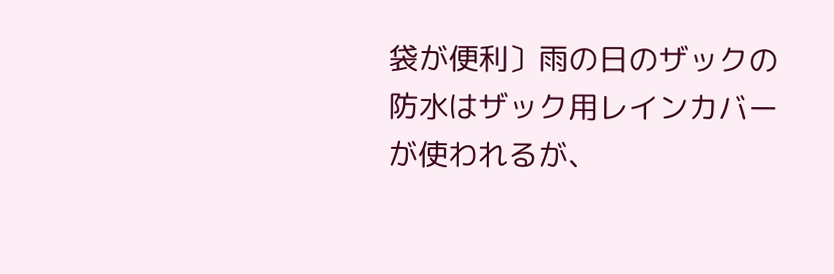袋が便利〕雨の日のザックの防水はザック用レインカバーが使われるが、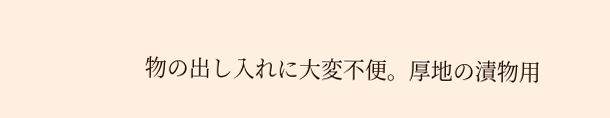物の出し入れに大変不便。厚地の漬物用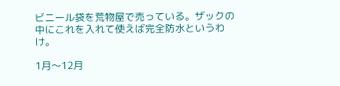ビニール袋を荒物屋で売っている。ザックの中にこれを入れて使えば完全防水というわけ。

1月〜12月